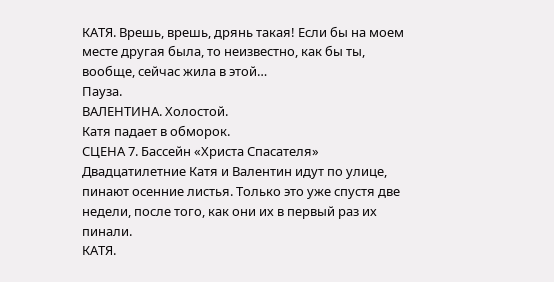КАТЯ. Врешь, врешь, дрянь такая! Если бы на моем месте другая была, то неизвестно, как бы ты, вообще, сейчас жила в этой…
Пауза.
ВАЛЕНТИНА. Холостой.
Катя падает в обморок.
СЦЕНА 7. Бассейн «Христа Спасателя»
Двадцатилетние Катя и Валентин идут по улице, пинают осенние листья. Только это уже спустя две недели, после того, как они их в первый раз их пинали.
КАТЯ.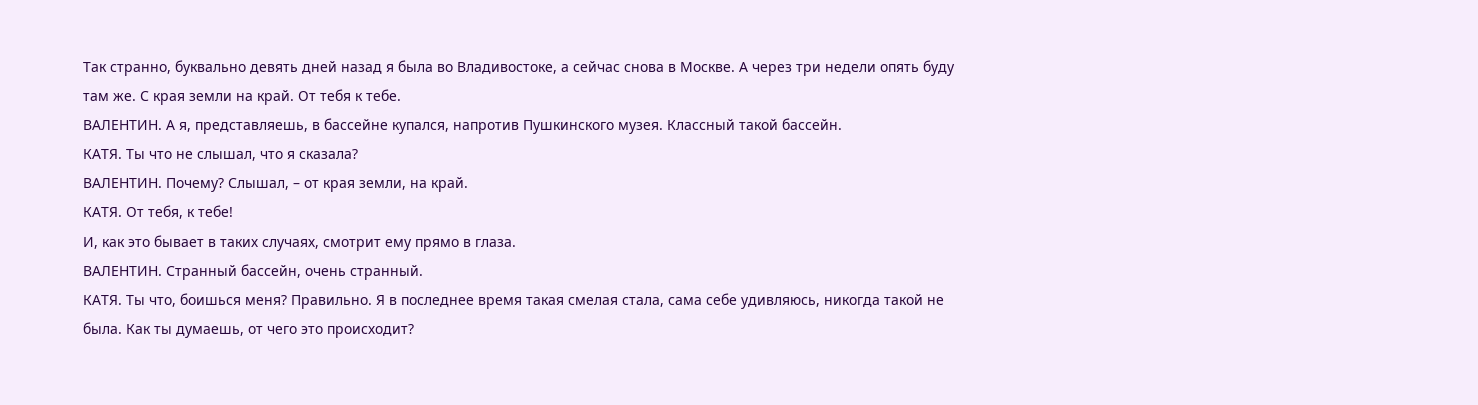Так странно, буквально девять дней назад я была во Владивостоке, а сейчас снова в Москве. А через три недели опять буду там же. С края земли на край. От тебя к тебе.
ВАЛЕНТИН. А я, представляешь, в бассейне купался, напротив Пушкинского музея. Классный такой бассейн.
КАТЯ. Ты что не слышал, что я сказала?
ВАЛЕНТИН. Почему? Слышал, – от края земли, на край.
КАТЯ. От тебя, к тебе!
И, как это бывает в таких случаях, смотрит ему прямо в глаза.
ВАЛЕНТИН. Странный бассейн, очень странный.
КАТЯ. Ты что, боишься меня? Правильно. Я в последнее время такая смелая стала, сама себе удивляюсь, никогда такой не была. Как ты думаешь, от чего это происходит?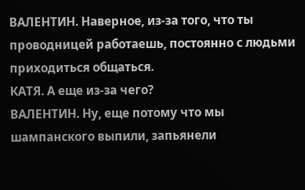ВАЛЕНТИН. Наверное, из-за того, что ты проводницей работаешь, постоянно с людьми приходиться общаться.
КАТЯ. А еще из-за чего?
ВАЛЕНТИН. Ну, еще потому что мы шампанского выпили, запьянели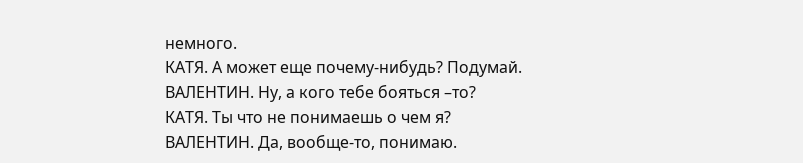немного.
КАТЯ. А может еще почему-нибудь? Подумай.
ВАЛЕНТИН. Ну, а кого тебе бояться –то?
КАТЯ. Ты что не понимаешь о чем я?
ВАЛЕНТИН. Да, вообще-то, понимаю.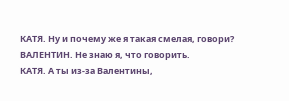КАТЯ. Ну и почему же я такая смелая, говори?
ВАЛЕНТИН. Не знаю я, что говорить.
КАТЯ. А ты из-за Валентины,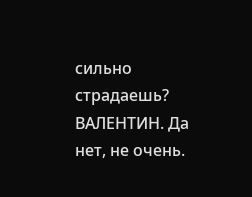сильно страдаешь?
ВАЛЕНТИН. Да нет, не очень.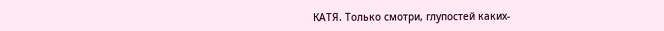КАТЯ. Только смотри, глупостей каких-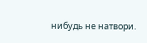нибудь не натвори.